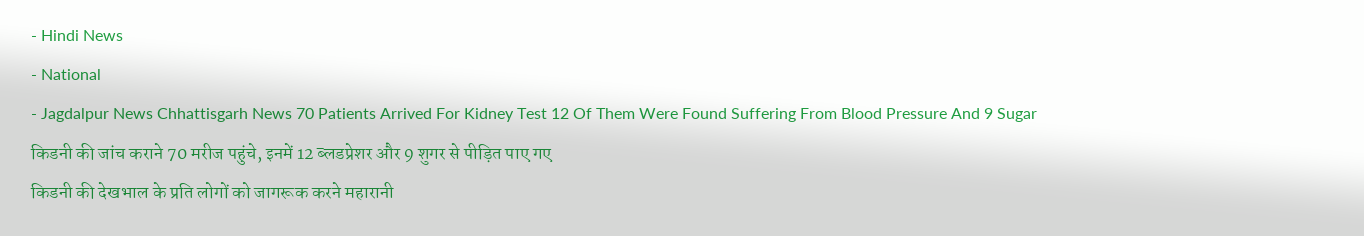- Hindi News
- National
- Jagdalpur News Chhattisgarh News 70 Patients Arrived For Kidney Test 12 Of Them Were Found Suffering From Blood Pressure And 9 Sugar
किडनी की जांच कराने 70 मरीज पहुंचे, इनमें 12 ब्लडप्रेशर और 9 शुगर से पीड़ित पाए गए
किडनी की देखभाल के प्रति लोगों को जागरूक करने महारानी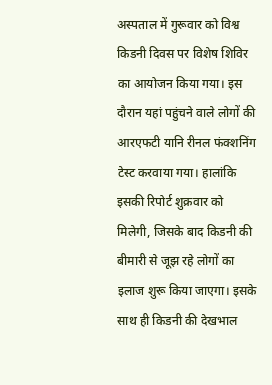अस्पताल में गुरूवार को विश्व किडनी दिवस पर विशेष शिविर का आयोजन किया गया। इस दौरान यहां पहुंचने वाले लोगों की आरएफटी यानि रीनल फंक्शनिंग टेस्ट करवाया गया। हालांकि इसकी रिपोर्ट शुक्रवार को मिलेगी, जिसके बाद किडनी की बीमारी से जूझ रहे लोगों का इलाज शुरू किया जाएगा। इसके साथ ही किडनी की देखभाल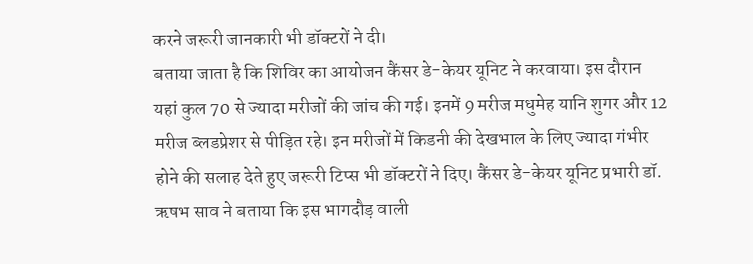करने जरूरी जानकारी भी डॉक्टरों ने दी।
बताया जाता है कि शिविर का आयोजन कैंसर डे-केयर यूनिट ने करवाया। इस दौरान यहां कुल 70 से ज्यादा मरीजों की जांच की गई। इनमें 9 मरीज मधुमेह यानि शुगर और 12 मरीज ब्लडप्रेशर से पीड़ित रहे। इन मरीजों में किडनी की देखभाल के लिए ज्यादा गंभीर होने की सलाह देते हुए जरूरी टिप्स भी डॉक्टरों ने दिए। कैंसर डे-केयर यूनिट प्रभारी डॉ. ऋषभ साव ने बताया कि इस भागदौड़ वाली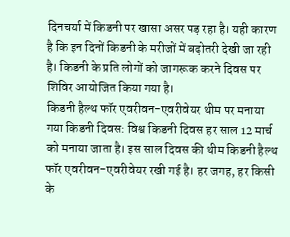दिनचर्या में किडनी पर खासा असर पड़ रहा है। यही कारण है कि इन दिनों किडनी के मरीजों में बढ़ोतरी देखी जा रही है। किडनी के प्रति लोगों को जागरूक करने दिवस पर शिविर आयोजित किया गया है।
किडनी हैल्थ फॉर एवरीवन-एवरीवेयर थीम पर मनाया गया किडनी दिवस: विश्व किडनी दिवस हर साल 12 मार्च को मनाया जाता है। इस साल दिवस की थीम किडनी हैल्थ फॉर एवरीवन-एवरीवेयर रखी गई है। हर जगह, हर किसी के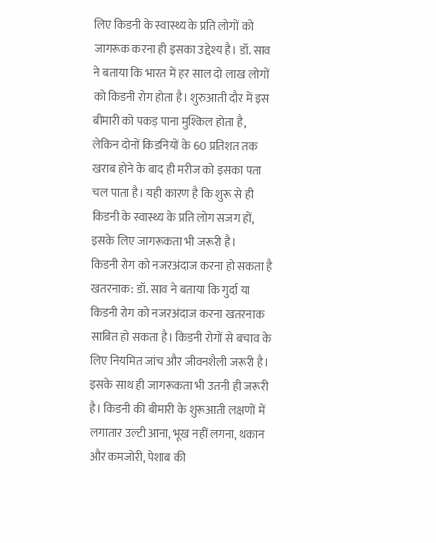लिए किडनी के स्वास्थ्य के प्रति लोगों को जागरूक करना ही इसका उद्देश्य है। डॉ. साव ने बताया कि भारत में हर साल दो लाख लोगों को किडनी रोग होता है। शुरुआती दौर में इस बीमारी को पकड़ पाना मुश्किल होता है, लेकिन दोनों किडनियों के 60 प्रतिशत तक खराब होने के बाद ही मरीज को इसका पता चल पाता है। यही कारण है कि शुरू से ही किडनी के स्वास्थ्य के प्रति लोग सजग हों, इसके लिए जागरूकता भी जरूरी है।
किडनी रोग को नजरअंदाज करना हो सकता है खतरनाक: डॉ. साव ने बताया कि गुर्दा या किडनी रोग को नजरअंदाज करना खतरनाक साबित हो सकता है। किडनी रोगों से बचाव के लिए नियमित जांच और जीवनशैली जरूरी है। इसके साथ ही जागरूकता भी उतनी ही जरूरी है। किडनी की बीमारी के शुरूआती लक्षणों में लगातार उल्टी आना, भूख नहीं लगना, थकान और कमजोरी, पेशाब की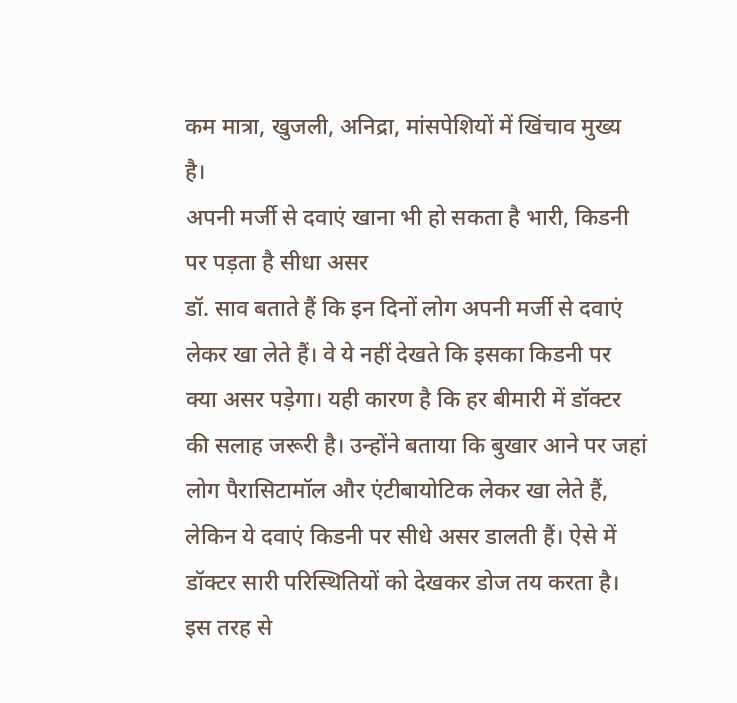कम मात्रा, खुजली, अनिद्रा, मांसपेशियों में खिंचाव मुख्य है।
अपनी मर्जी से दवाएं खाना भी हो सकता है भारी, किडनी पर पड़ता है सीधा असर
डॉ. साव बताते हैं कि इन दिनों लोग अपनी मर्जी से दवाएं लेकर खा लेते हैं। वे ये नहीं देखते कि इसका किडनी पर क्या असर पड़ेगा। यही कारण है कि हर बीमारी में डॉक्टर की सलाह जरूरी है। उन्होंने बताया कि बुखार आने पर जहां लोग पैरासिटामॉल और एंटीबायोटिक लेकर खा लेते हैं, लेकिन ये दवाएं किडनी पर सीधे असर डालती हैं। ऐसे में डॉक्टर सारी परिस्थितियों को देखकर डोज तय करता है।
इस तरह से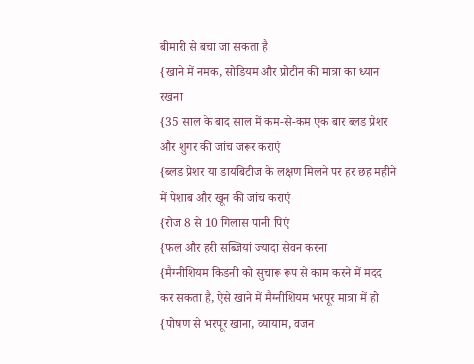बीमारी से बचा जा सकता है
{खाने में नमक, सोडियम और प्रोटीन की मात्रा का ध्यान रखना
{35 साल के बाद साल में कम-से-कम एक बार ब्लड प्रेशर और शुगर की जांच जरूर कराएं
{ब्लड प्रेशर या डायबिटीज के लक्षण मिलने पर हर छह महीने में पेशाब और खून की जांच कराएं
{रोज 8 से 10 गिलास पानी पिएं
{फल और हरी सब्जियां ज्यादा सेवन करना
{मैग्नीशियम किडनी को सुचारू रूप से काम करने में मदद कर सकता है, ऐसे खाने में मैग्नीशियम भरपूर मात्रा में हो
{पोषण से भरपूर खाना, व्यायाम, वजन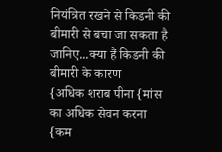नियंत्रित रखने से किडनी की बीमारी से बचा जा सकता है
जानिए...क्या हैं किडनी की बीमारी के कारण
{अधिक शराब पीना {मांस का अधिक सेवन करना {कम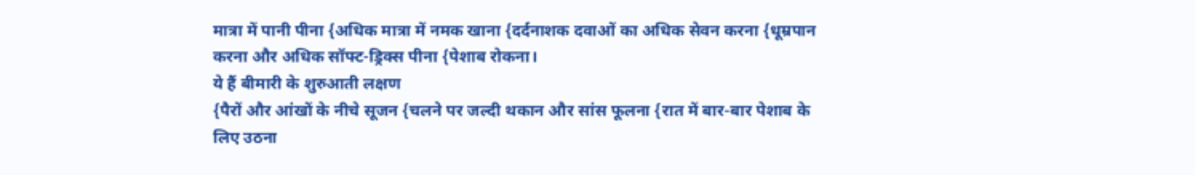मात्रा में पानी पीना {अधिक मात्रा में नमक खाना {दर्दनाशक दवाओं का अधिक सेवन करना {धूम्रपान करना और अधिक सॉफ्ट-ड्रिक्स पीना {पेशाब रोकना।
ये हैं बीमारी के शुरुआती लक्षण
{पैरों और आंखों के नीचे सूजन {चलने पर जल्दी थकान और सांस फूलना {रात में बार-बार पेशाब के लिए उठना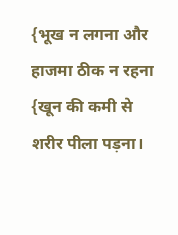{भूख न लगना और हाजमा ठीक न रहना {खून की कमी से शरीर पीला पड़ना।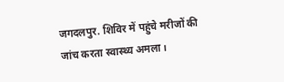जगदलपुर. शिविर में पहुंचे मरीजों की जांच करता स्वास्थ्य अमला।